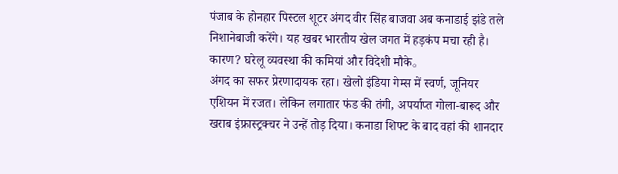पंजाब के होनहार पिस्टल शूटर अंगद वीर सिंह बाजवा अब कनाडाई झंडे तले निशानेबाजी करेंगे। यह खबर भारतीय खेल जगत में हड़कंप मचा रही है। कारण? घरेलू व्यवस्था की कमियां और विदेशी मौके。
अंगद का सफर प्रेरणादायक रहा। खेलो इंडिया गेम्स में स्वर्ण, जूनियर एशियन में रजत। लेकिन लगातार फंड की तंगी, अपर्याप्त गोला-बारूद और खराब इंफ्रास्ट्रक्चर ने उन्हें तोड़ दिया। कनाडा शिफ्ट के बाद वहां की शानदार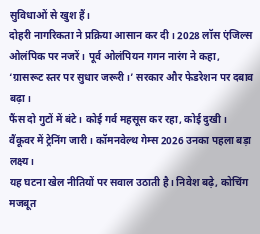सुविधाओं से खुश हैं।
दोहरी नागरिकता ने प्रक्रिया आसान कर दी। 2028 लॉस एंजिल्स ओलंपिक पर नजरें। पूर्व ओलंपियन गगन नारंग ने कहा, ‘ग्रासरूट स्तर पर सुधार जरूरी।’ सरकार और फेडरेशन पर दबाव बढ़ा।
फैंस दो गुटों में बंटे। कोई गर्व महसूस कर रहा, कोई दुखी। वैंकूवर में ट्रेनिंग जारी। कॉमनवेल्थ गेम्स 2026 उनका पहला बड़ा लक्ष्य।
यह घटना खेल नीतियों पर सवाल उठाती है। निवेश बढ़े, कोचिंग मजबूत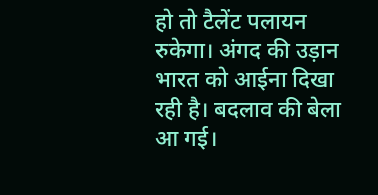हो तो टैलेंट पलायन रुकेगा। अंगद की उड़ान भारत को आईना दिखा रही है। बदलाव की बेला आ गई।